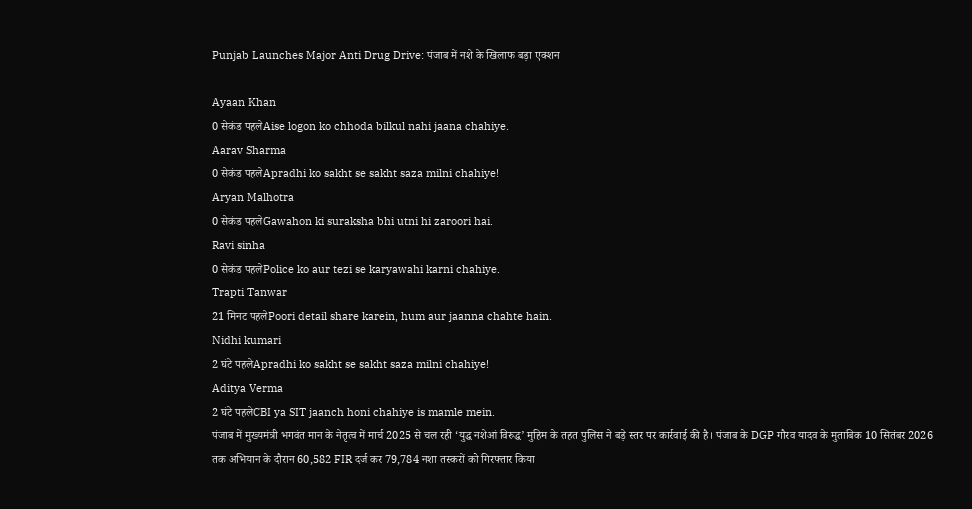Punjab Launches Major Anti Drug Drive: पंजाब में नशे के खिलाफ बड़ा एक्शन

Ayaan Khan
0 सेकंड पहलेAise logon ko chhoda bilkul nahi jaana chahiye.
Aarav Sharma
0 सेकंड पहलेApradhi ko sakht se sakht saza milni chahiye!
Aryan Malhotra
0 सेकंड पहलेGawahon ki suraksha bhi utni hi zaroori hai.
Ravi sinha
0 सेकंड पहलेPolice ko aur tezi se karyawahi karni chahiye.
Trapti Tanwar
21 मिनट पहलेPoori detail share karein, hum aur jaanna chahte hain.
Nidhi kumari
2 घंटे पहलेApradhi ko sakht se sakht saza milni chahiye!
Aditya Verma
2 घंटे पहलेCBI ya SIT jaanch honi chahiye is mamle mein.
पंजाब में मुख्यमंत्री भगवंत मान के नेतृत्व में मार्च 2025 से चल रही ‘युद्ध नशेआं विरुद्ध’ मुहिम के तहत पुलिस ने बड़े स्तर पर कार्रवाई की है। पंजाब के DGP गौरव यादव के मुताबिक 10 सितंबर 2026 तक अभियान के दौरान 60,582 FIR दर्ज कर 79,784 नशा तस्करों को गिरफ्तार किया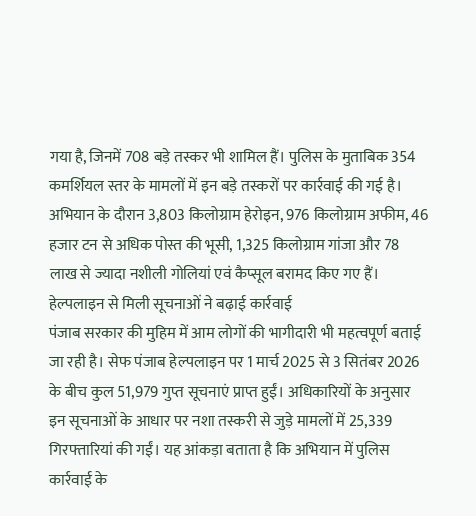गया है, जिनमें 708 बड़े तस्कर भी शामिल हैं। पुलिस के मुताबिक 354 कमर्शियल स्तर के मामलों में इन बड़े तस्करों पर कार्रवाई की गई है। अभियान के दौरान 3,803 किलोग्राम हेरोइन, 976 किलोग्राम अफीम, 46 हजार टन से अधिक पोस्त की भूसी, 1,325 किलोग्राम गांजा और 78 लाख से ज्यादा नशीली गोलियां एवं कैप्सूल बरामद किए गए हैं।
हेल्पलाइन से मिली सूचनाओं ने बढ़ाई कार्रवाई
पंजाब सरकार की मुहिम में आम लोगों की भागीदारी भी महत्वपूर्ण बताई जा रही है। सेफ पंजाब हेल्पलाइन पर 1 मार्च 2025 से 3 सितंबर 2026 के बीच कुल 51,979 गुप्त सूचनाएं प्राप्त हुईं। अधिकारियों के अनुसार इन सूचनाओं के आधार पर नशा तस्करी से जुड़े मामलों में 25,339 गिरफ्तारियां की गईं। यह आंकड़ा बताता है कि अभियान में पुलिस कार्रवाई के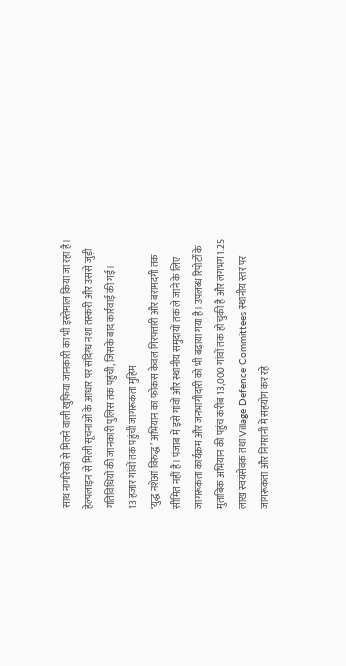साथ नागरिकों से मिलने वाली खुफिया जानकारी का भी इस्तेमाल किया जा रहा है। हेल्पलाइन से मिली सूचनाओं के आधार पर संदिग्ध नशा तस्करी और उससे जुड़ी गतिविधियों की जानकारी पुलिस तक पहुंची, जिसके बाद कार्रवाई की गई।
13 हजार गांवों तक पहुंची जागरूकता मुहिम
‘युद्ध नशेआं विरुद्ध’ अभियान का फोकस केवल गिरफ्तारी और बरामदगी तक सीमित नहीं है। पंजाब में इसे गांवों और स्थानीय समुदायों तक ले जाने के लिए जागरूकता कार्यक्रम और जनभागीदारी को भी बढ़ाया गया है। उपलब्ध रिपोर्टों के मुताबिक अभियान की पहुंच करीब 13,000 गांवों तक हो चुकी है और लगभग 1.25 लाख स्वयंसेवक तथा Village Defence Committees स्थानीय स्तर पर जागरूकता और निगरानी में सहयोग कर रहे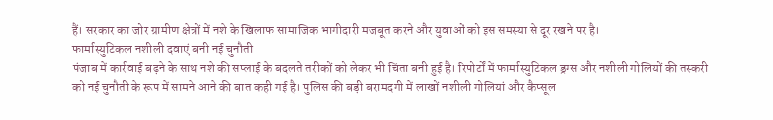हैं। सरकार का जोर ग्रामीण क्षेत्रों में नशे के खिलाफ सामाजिक भागीदारी मजबूत करने और युवाओं को इस समस्या से दूर रखने पर है।
फार्मास्युटिकल नशीली दवाएं बनी नई चुनौती
पंजाब में कार्रवाई बढ़ने के साथ नशे की सप्लाई के बदलते तरीकों को लेकर भी चिंता बनी हुई है। रिपोर्टों में फार्मास्युटिकल ड्रग्स और नशीली गोलियों की तस्करी को नई चुनौती के रूप में सामने आने की बात कही गई है। पुलिस की बड़ी बरामदगी में लाखों नशीली गोलियां और कैप्सूल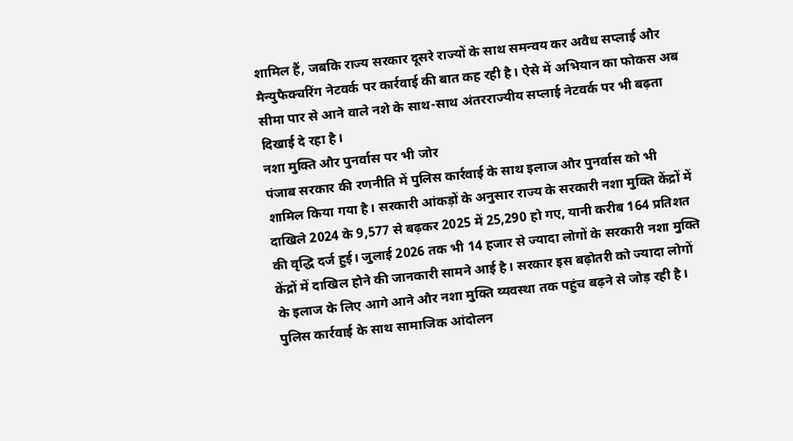शामिल हैं, जबकि राज्य सरकार दूसरे राज्यों के साथ समन्वय कर अवैध सप्लाई और मैन्युफैक्चरिंग नेटवर्क पर कार्रवाई की बात कह रही है। ऐसे में अभियान का फोकस अब सीमा पार से आने वाले नशे के साथ-साथ अंतरराज्यीय सप्लाई नेटवर्क पर भी बढ़ता दिखाई दे रहा है।
नशा मुक्ति और पुनर्वास पर भी जोर
पंजाब सरकार की रणनीति में पुलिस कार्रवाई के साथ इलाज और पुनर्वास को भी शामिल किया गया है। सरकारी आंकड़ों के अनुसार राज्य के सरकारी नशा मुक्ति केंद्रों में दाखिले 2024 के 9,577 से बढ़कर 2025 में 25,290 हो गए, यानी करीब 164 प्रतिशत की वृद्धि दर्ज हुई। जुलाई 2026 तक भी 14 हजार से ज्यादा लोगों के सरकारी नशा मुक्ति केंद्रों में दाखिल होने की जानकारी सामने आई है। सरकार इस बढ़ोतरी को ज्यादा लोगों के इलाज के लिए आगे आने और नशा मुक्ति व्यवस्था तक पहुंच बढ़ने से जोड़ रही है।
पुलिस कार्रवाई के साथ सामाजिक आंदोलन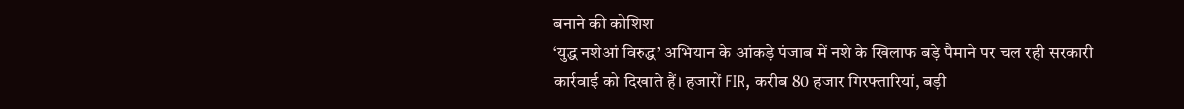बनाने की कोशिश
‘युद्ध नशेआं विरुद्ध’ अभियान के आंकड़े पंजाब में नशे के खिलाफ बड़े पैमाने पर चल रही सरकारी कार्रवाई को दिखाते हैं। हजारों FIR, करीब 80 हजार गिरफ्तारियां, बड़ी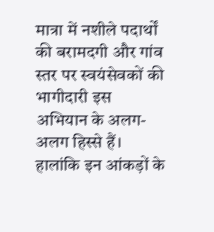मात्रा में नशीले पदार्थों की बरामदगी और गांव स्तर पर स्वयंसेवकों की भागीदारी इस अभियान के अलग-अलग हिस्से हैं। हालांकि इन आंकड़ों के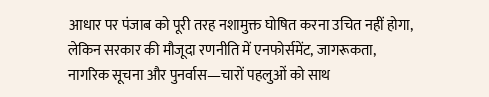आधार पर पंजाब को पूरी तरह नशामुक्त घोषित करना उचित नहीं होगा, लेकिन सरकार की मौजूदा रणनीति में एनफोर्समेंट, जागरूकता, नागरिक सूचना और पुनर्वास—चारों पहलुओं को साथ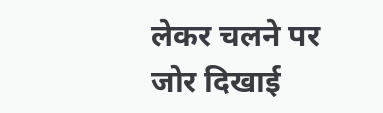लेकर चलने पर जोर दिखाई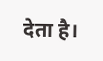देता है।